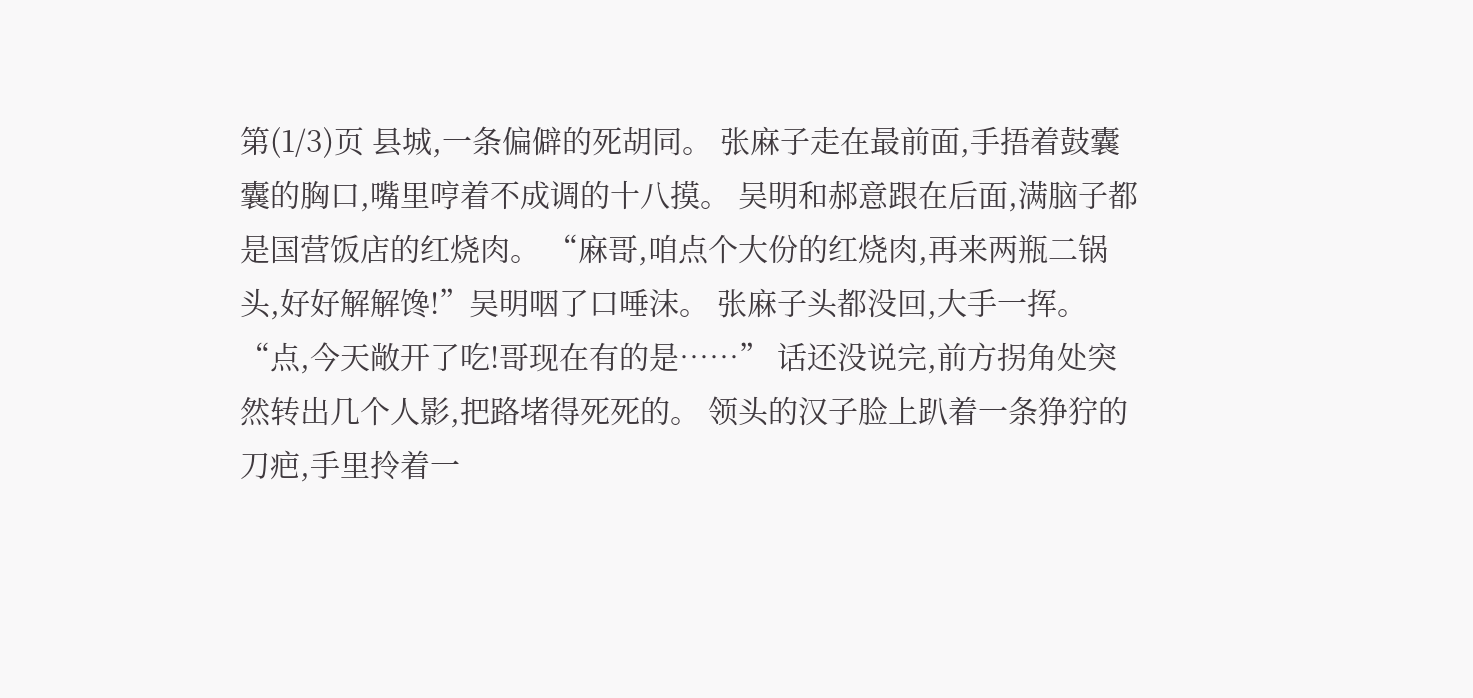第(1/3)页 县城,一条偏僻的死胡同。 张麻子走在最前面,手捂着鼓囊囊的胸口,嘴里哼着不成调的十八摸。 吴明和郝意跟在后面,满脑子都是国营饭店的红烧肉。 “麻哥,咱点个大份的红烧肉,再来两瓶二锅头,好好解解馋!”吴明咽了口唾沫。 张麻子头都没回,大手一挥。 “点,今天敞开了吃!哥现在有的是……” 话还没说完,前方拐角处突然转出几个人影,把路堵得死死的。 领头的汉子脸上趴着一条狰狞的刀疤,手里拎着一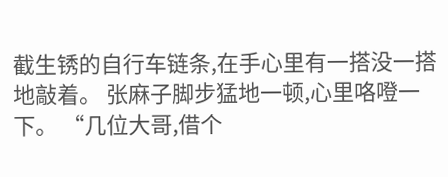截生锈的自行车链条,在手心里有一搭没一搭地敲着。 张麻子脚步猛地一顿,心里咯噔一下。 “几位大哥,借个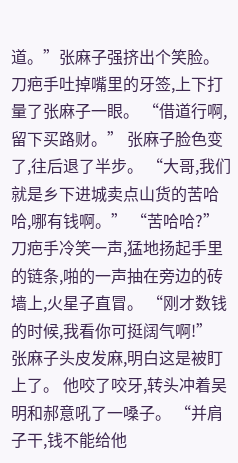道。”张麻子强挤出个笑脸。 刀疤手吐掉嘴里的牙签,上下打量了张麻子一眼。 “借道行啊,留下买路财。” 张麻子脸色变了,往后退了半步。 “大哥,我们就是乡下进城卖点山货的苦哈哈,哪有钱啊。” “苦哈哈?”刀疤手冷笑一声,猛地扬起手里的链条,啪的一声抽在旁边的砖墙上,火星子直冒。 “刚才数钱的时候,我看你可挺阔气啊!” 张麻子头皮发麻,明白这是被盯上了。 他咬了咬牙,转头冲着吴明和郝意吼了一嗓子。 “并肩子干,钱不能给他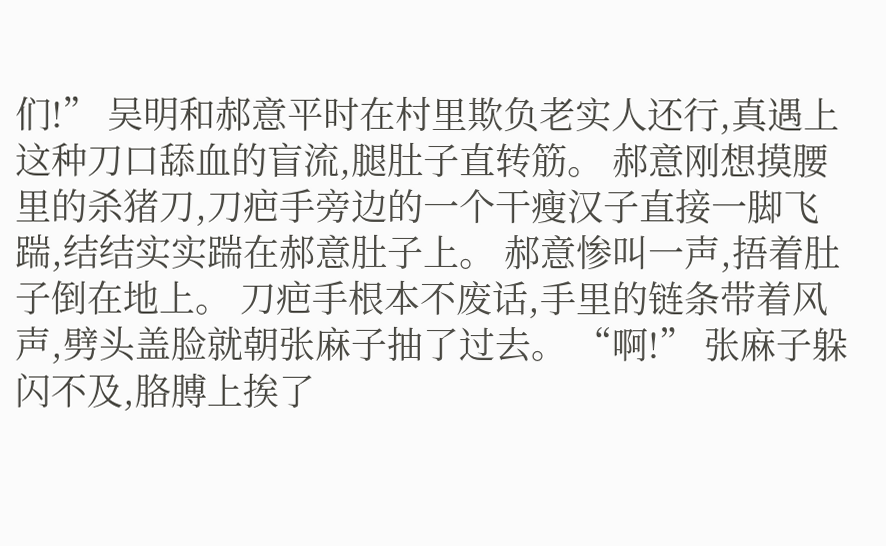们!” 吴明和郝意平时在村里欺负老实人还行,真遇上这种刀口舔血的盲流,腿肚子直转筋。 郝意刚想摸腰里的杀猪刀,刀疤手旁边的一个干瘦汉子直接一脚飞踹,结结实实踹在郝意肚子上。 郝意惨叫一声,捂着肚子倒在地上。 刀疤手根本不废话,手里的链条带着风声,劈头盖脸就朝张麻子抽了过去。 “啊!” 张麻子躲闪不及,胳膊上挨了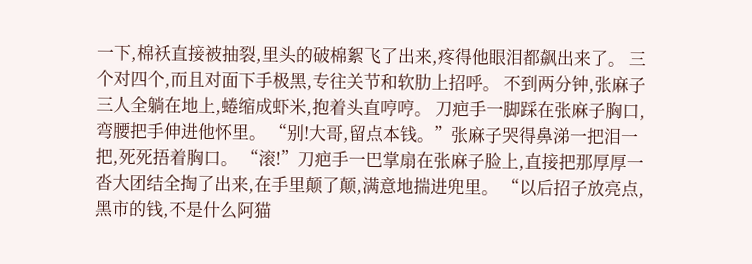一下,棉袄直接被抽裂,里头的破棉絮飞了出来,疼得他眼泪都飙出来了。 三个对四个,而且对面下手极黑,专往关节和软肋上招呼。 不到两分钟,张麻子三人全躺在地上,蜷缩成虾米,抱着头直哼哼。 刀疤手一脚踩在张麻子胸口,弯腰把手伸进他怀里。 “别!大哥,留点本钱。”张麻子哭得鼻涕一把泪一把,死死捂着胸口。 “滚!”刀疤手一巴掌扇在张麻子脸上,直接把那厚厚一沓大团结全掏了出来,在手里颠了颠,满意地揣进兜里。 “以后招子放亮点,黑市的钱,不是什么阿猫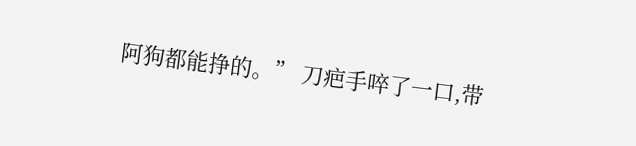阿狗都能挣的。” 刀疤手啐了一口,带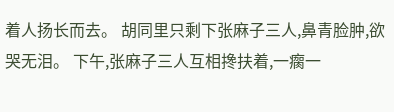着人扬长而去。 胡同里只剩下张麻子三人,鼻青脸肿,欲哭无泪。 下午,张麻子三人互相搀扶着,一瘸一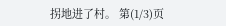拐地进了村。 第(1/3)页